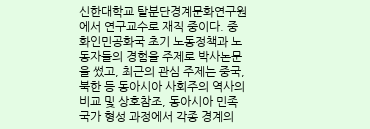신한대학교 탈분단경계문화연구원에서 연구교수로 재직 중이다. 중화인민공화국 초기 노동정책과 노동자들의 경험을 주제로 박사논문을 썼고, 최근의 관심 주제는 중국, 북한 등 동아시아 사회주의 역사의 비교 및 상호참조, 동아시아 민족국가 형성 과정에서 각종 경계의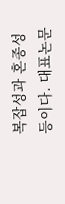복잡성과 혼종성 등이다. 대표논문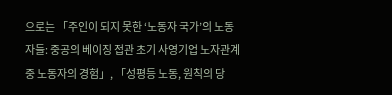으로는 「주인이 되지 못한 ‘노동자 국가’의 노동자들: 중공의 베이징 접관 초기 사영기업 노자관계 중 노동자의 경험」, 「성평등 노동, 원칙의 당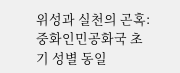위성과 실천의 곤혹: 중화인민공화국 초기 성별 동일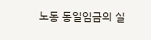노동 동일임금의 실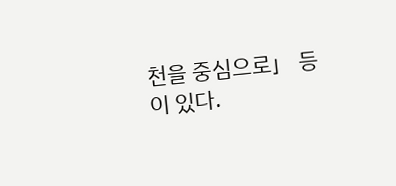천을 중심으로」 등이 있다.